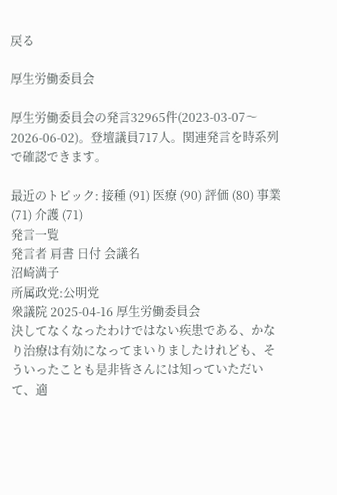戻る

厚生労働委員会

厚生労働委員会の発言32965件(2023-03-07〜2026-06-02)。登壇議員717人。関連発言を時系列で確認できます。

最近のトピック: 接種 (91) 医療 (90) 評価 (80) 事業 (71) 介護 (71)
発言一覧
発言者 肩書 日付 会議名
沼崎満子
所属政党:公明党
衆議院 2025-04-16 厚生労働委員会
決してなくなったわけではない疾患である、かなり治療は有効になってまいりましたけれども、そういったことも是非皆さんには知っていただいて、適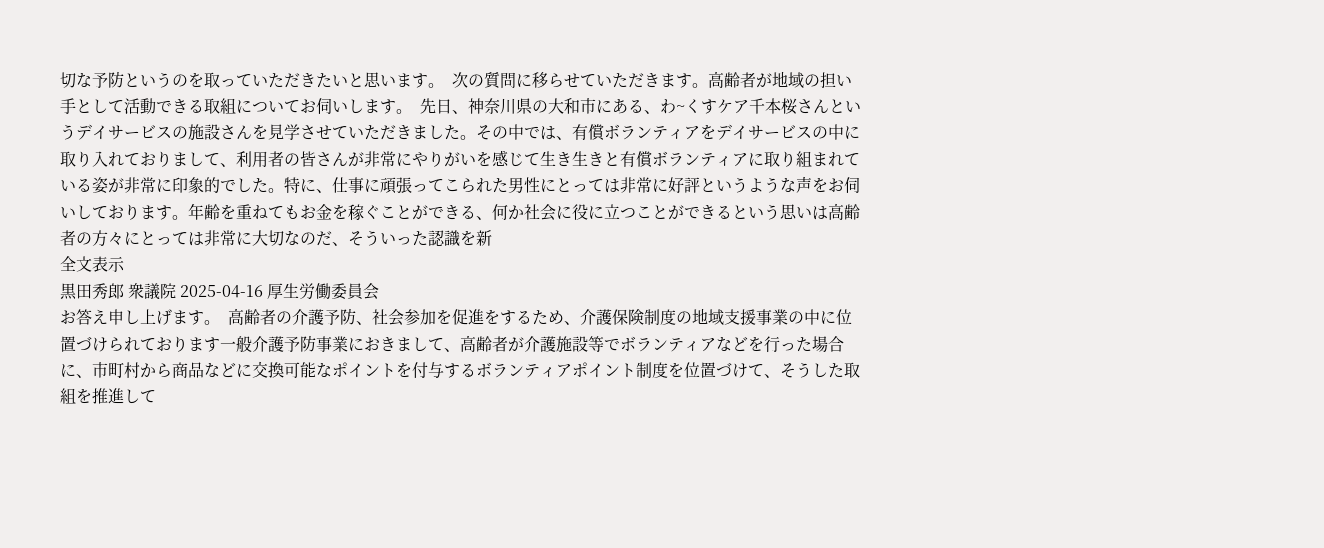切な予防というのを取っていただきたいと思います。  次の質問に移らせていただきます。高齢者が地域の担い手として活動できる取組についてお伺いします。  先日、神奈川県の大和市にある、わ~くすケア千本桜さんというデイサービスの施設さんを見学させていただきました。その中では、有償ボランティアをデイサービスの中に取り入れておりまして、利用者の皆さんが非常にやりがいを感じて生き生きと有償ボランティアに取り組まれている姿が非常に印象的でした。特に、仕事に頑張ってこられた男性にとっては非常に好評というような声をお伺いしております。年齢を重ねてもお金を稼ぐことができる、何か社会に役に立つことができるという思いは高齢者の方々にとっては非常に大切なのだ、そういった認識を新
全文表示
黒田秀郎 衆議院 2025-04-16 厚生労働委員会
お答え申し上げます。  高齢者の介護予防、社会参加を促進をするため、介護保険制度の地域支援事業の中に位置づけられております一般介護予防事業におきまして、高齢者が介護施設等でボランティアなどを行った場合に、市町村から商品などに交換可能なポイントを付与するボランティアポイント制度を位置づけて、そうした取組を推進して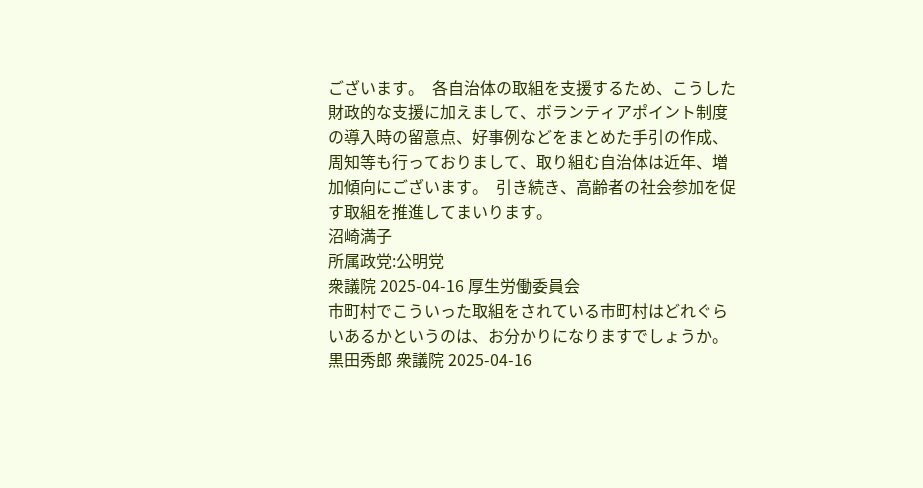ございます。  各自治体の取組を支援するため、こうした財政的な支援に加えまして、ボランティアポイント制度の導入時の留意点、好事例などをまとめた手引の作成、周知等も行っておりまして、取り組む自治体は近年、増加傾向にございます。  引き続き、高齢者の社会参加を促す取組を推進してまいります。
沼崎満子
所属政党:公明党
衆議院 2025-04-16 厚生労働委員会
市町村でこういった取組をされている市町村はどれぐらいあるかというのは、お分かりになりますでしょうか。
黒田秀郎 衆議院 2025-04-16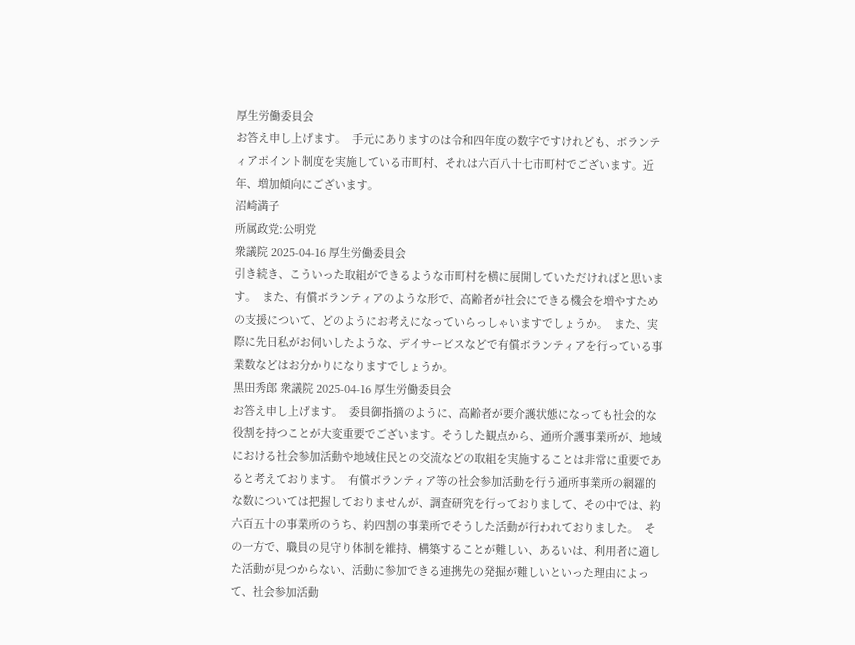厚生労働委員会
お答え申し上げます。  手元にありますのは令和四年度の数字ですけれども、ボランティアポイント制度を実施している市町村、それは六百八十七市町村でございます。近年、増加傾向にございます。
沼崎満子
所属政党:公明党
衆議院 2025-04-16 厚生労働委員会
引き続き、こういった取組ができるような市町村を横に展開していただければと思います。  また、有償ボランティアのような形で、高齢者が社会にできる機会を増やすための支援について、どのようにお考えになっていらっしゃいますでしょうか。  また、実際に先日私がお伺いしたような、デイサービスなどで有償ボランティアを行っている事業数などはお分かりになりますでしょうか。
黒田秀郎 衆議院 2025-04-16 厚生労働委員会
お答え申し上げます。  委員御指摘のように、高齢者が要介護状態になっても社会的な役割を持つことが大変重要でございます。そうした観点から、通所介護事業所が、地域における社会参加活動や地域住民との交流などの取組を実施することは非常に重要であると考えております。  有償ボランティア等の社会参加活動を行う通所事業所の網羅的な数については把握しておりませんが、調査研究を行っておりまして、その中では、約六百五十の事業所のうち、約四割の事業所でそうした活動が行われておりました。  その一方で、職員の見守り体制を維持、構築することが難しい、あるいは、利用者に適した活動が見つからない、活動に参加できる連携先の発掘が難しいといった理由によって、社会参加活動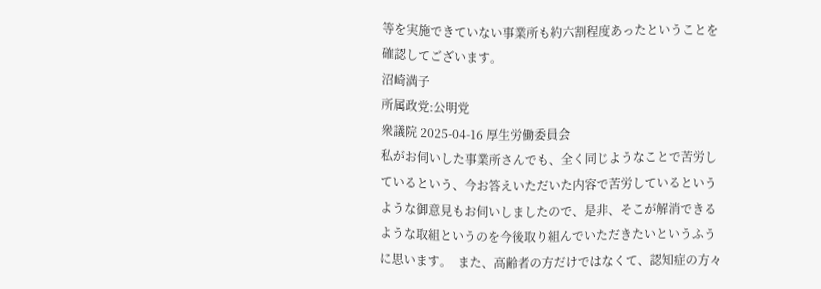等を実施できていない事業所も約六割程度あったということを確認してございます。
沼崎満子
所属政党:公明党
衆議院 2025-04-16 厚生労働委員会
私がお伺いした事業所さんでも、全く同じようなことで苦労しているという、今お答えいただいた内容で苦労しているというような御意見もお伺いしましたので、是非、そこが解消できるような取組というのを今後取り組んでいただきたいというふうに思います。  また、高齢者の方だけではなくて、認知症の方々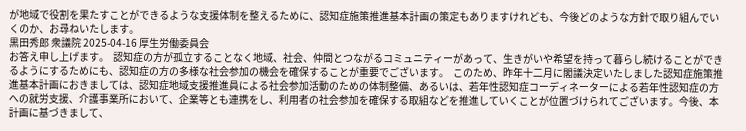が地域で役割を果たすことができるような支援体制を整えるために、認知症施策推進基本計画の策定もありますけれども、今後どのような方針で取り組んでいくのか、お尋ねいたします。
黒田秀郎 衆議院 2025-04-16 厚生労働委員会
お答え申し上げます。  認知症の方が孤立することなく地域、社会、仲間とつながるコミュニティーがあって、生きがいや希望を持って暮らし続けることができるようにするためにも、認知症の方の多様な社会参加の機会を確保することが重要でございます。  このため、昨年十二月に閣議決定いたしました認知症施策推進基本計画におきましては、認知症地域支援推進員による社会参加活動のための体制整備、あるいは、若年性認知症コーディネーターによる若年性認知症の方への就労支援、介護事業所において、企業等とも連携をし、利用者の社会参加を確保する取組などを推進していくことが位置づけられてございます。今後、本計画に基づきまして、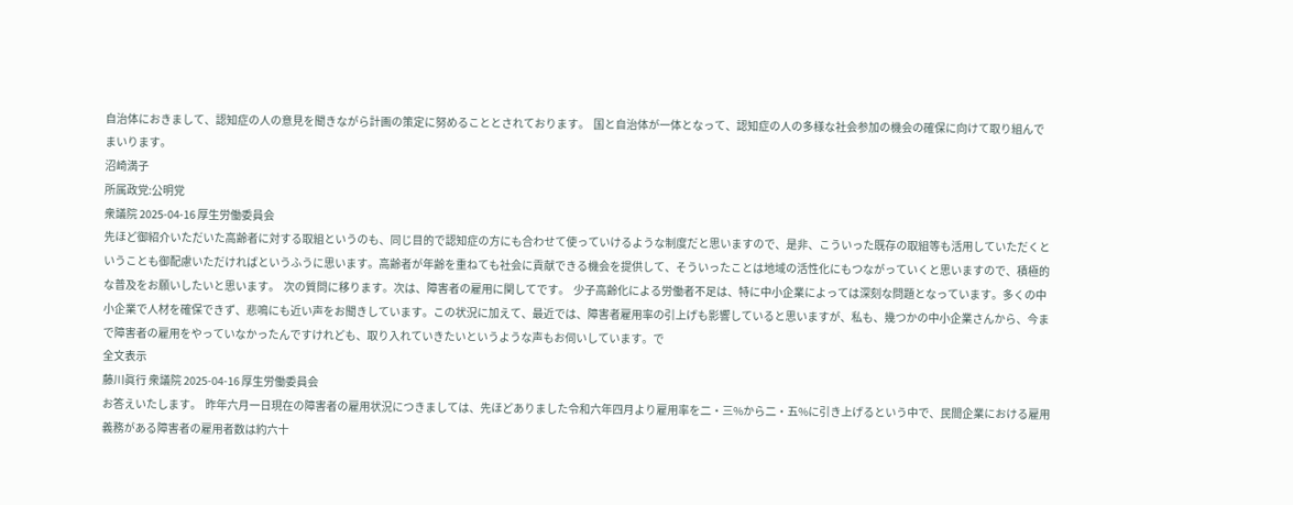自治体におきまして、認知症の人の意見を聞きながら計画の策定に努めることとされております。  国と自治体が一体となって、認知症の人の多様な社会参加の機会の確保に向けて取り組んでまいります。
沼崎満子
所属政党:公明党
衆議院 2025-04-16 厚生労働委員会
先ほど御紹介いただいた高齢者に対する取組というのも、同じ目的で認知症の方にも合わせて使っていけるような制度だと思いますので、是非、こういった既存の取組等も活用していただくということも御配慮いただければというふうに思います。高齢者が年齢を重ねても社会に貢献できる機会を提供して、そういったことは地域の活性化にもつながっていくと思いますので、積極的な普及をお願いしたいと思います。  次の質問に移ります。次は、障害者の雇用に関してです。  少子高齢化による労働者不足は、特に中小企業によっては深刻な問題となっています。多くの中小企業で人材を確保できず、悲鳴にも近い声をお聞きしています。この状況に加えて、最近では、障害者雇用率の引上げも影響していると思いますが、私も、幾つかの中小企業さんから、今まで障害者の雇用をやっていなかったんですけれども、取り入れていきたいというような声もお伺いしています。で
全文表示
藤川眞行 衆議院 2025-04-16 厚生労働委員会
お答えいたします。  昨年六月一日現在の障害者の雇用状況につきましては、先ほどありました令和六年四月より雇用率を二・三%から二・五%に引き上げるという中で、民間企業における雇用義務がある障害者の雇用者数は約六十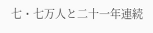七・七万人と二十一年連続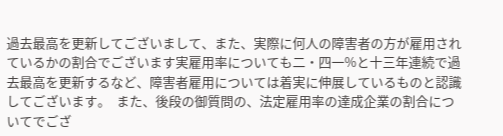過去最高を更新してございまして、また、実際に何人の障害者の方が雇用されているかの割合でございます実雇用率についても二・四一%と十三年連続で過去最高を更新するなど、障害者雇用については着実に伸展しているものと認識してございます。  また、後段の御質問の、法定雇用率の達成企業の割合についてでござ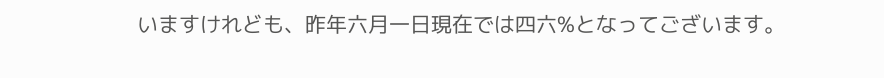いますけれども、昨年六月一日現在では四六%となってございます。